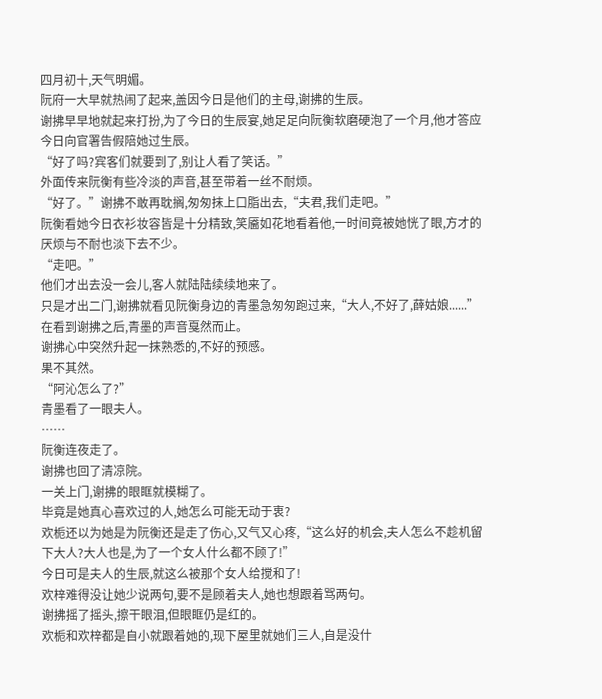四月初十,天气明媚。
阮府一大早就热闹了起来,盖因今日是他们的主母,谢拂的生辰。
谢拂早早地就起来打扮,为了今日的生辰宴,她足足向阮衡软磨硬泡了一个月,他才答应今日向官署告假陪她过生辰。
“好了吗?宾客们就要到了,别让人看了笑话。”
外面传来阮衡有些冷淡的声音,甚至带着一丝不耐烦。
“好了。”谢拂不敢再耽搁,匆匆抹上口脂出去,“夫君,我们走吧。”
阮衡看她今日衣衫妆容皆是十分精致,笑靥如花地看着他,一时间竟被她恍了眼,方才的厌烦与不耐也淡下去不少。
“走吧。”
他们才出去没一会儿,客人就陆陆续续地来了。
只是才出二门,谢拂就看见阮衡身边的青墨急匆匆跑过来,“大人,不好了,薛姑娘......”
在看到谢拂之后,青墨的声音戛然而止。
谢拂心中突然升起一抹熟悉的,不好的预感。
果不其然。
“阿沁怎么了?”
青墨看了一眼夫人。
……
阮衡连夜走了。
谢拂也回了清凉院。
一关上门,谢拂的眼眶就模糊了。
毕竟是她真心喜欢过的人,她怎么可能无动于衷?
欢栀还以为她是为阮衡还是走了伤心,又气又心疼,“这么好的机会,夫人怎么不趁机留下大人?大人也是,为了一个女人什么都不顾了!”
今日可是夫人的生辰,就这么被那个女人给搅和了!
欢梓难得没让她少说两句,要不是顾着夫人,她也想跟着骂两句。
谢拂摇了摇头,擦干眼泪,但眼眶仍是红的。
欢栀和欢梓都是自小就跟着她的,现下屋里就她们三人,自是没什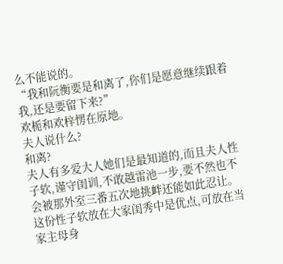么不能说的。
“我和阮衡要是和离了,你们是愿意继续跟着我,还是要留下来?”
欢栀和欢梓愣在原地。
夫人说什么?
和离?
夫人有多爱大人她们是最知道的,而且夫人性子软,谨守闺训,不敢越雷池一步,要不然也不会被那外室三番五次地挑衅还能如此忍让。
这份性子软放在大家闺秀中是优点,可放在当家主母身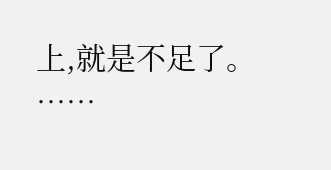上,就是不足了。
……